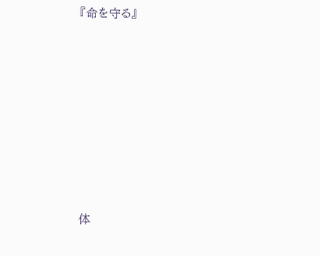『命を守る』










体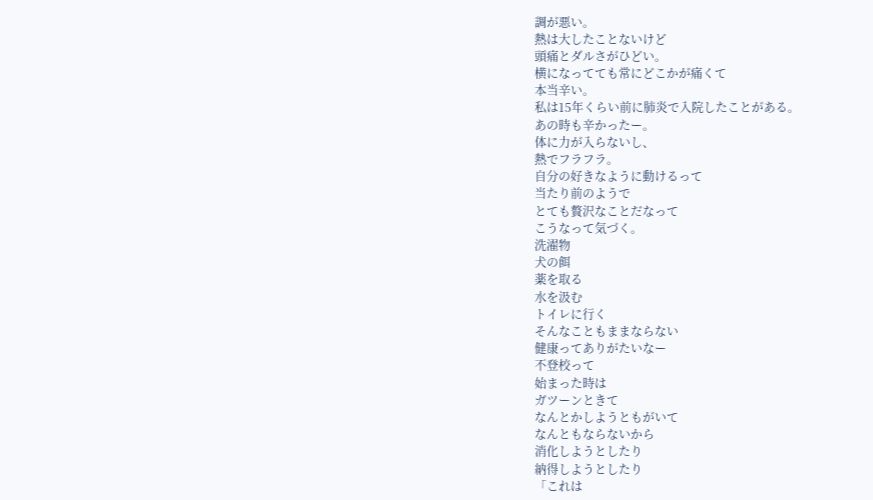調が悪い。
熱は大したことないけど
頭痛とダルさがひどい。
横になってても常にどこかが痛くて
本当辛い。
私は15年くらい前に肺炎で入院したことがある。
あの時も辛かったー。
体に力が入らないし、
熱でフラフラ。
自分の好きなように動けるって
当たり前のようで
とても贅沢なことだなって
こうなって気づく。
洗濯物
犬の餌
薬を取る
水を汲む
トイレに行く
そんなこともままならない
健康ってありがたいなー
不登校って
始まった時は
ガツーンときて
なんとかしようともがいて
なんともならないから
消化しようとしたり
納得しようとしたり
「これは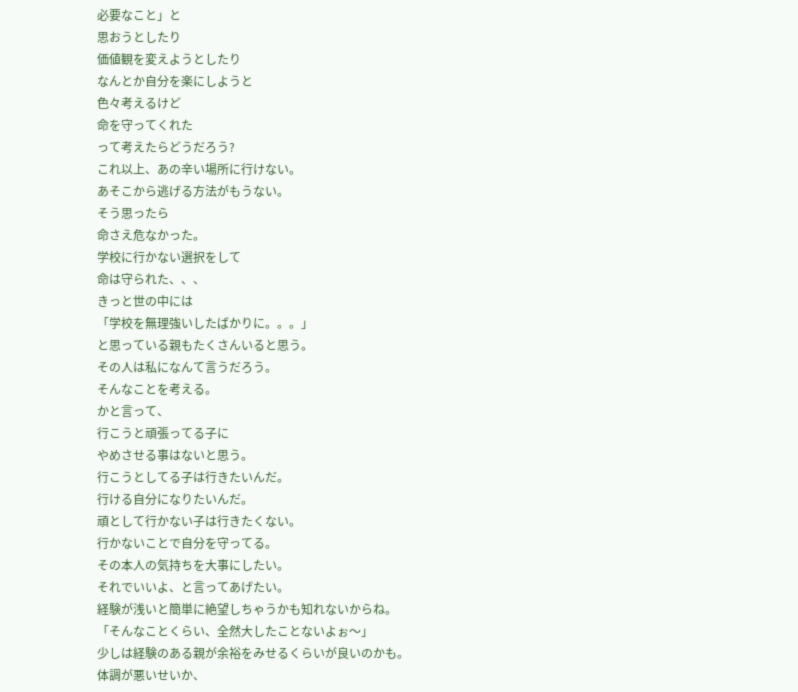必要なこと」と
思おうとしたり
価値観を変えようとしたり
なんとか自分を楽にしようと
色々考えるけど
命を守ってくれた
って考えたらどうだろう?
これ以上、あの辛い場所に行けない。
あそこから逃げる方法がもうない。
そう思ったら
命さえ危なかった。
学校に行かない選択をして
命は守られた、、、
きっと世の中には
「学校を無理強いしたばかりに。。。」
と思っている親もたくさんいると思う。
その人は私になんて言うだろう。
そんなことを考える。
かと言って、
行こうと頑張ってる子に
やめさせる事はないと思う。
行こうとしてる子は行きたいんだ。
行ける自分になりたいんだ。
頑として行かない子は行きたくない。
行かないことで自分を守ってる。
その本人の気持ちを大事にしたい。
それでいいよ、と言ってあげたい。
経験が浅いと簡単に絶望しちゃうかも知れないからね。
「そんなことくらい、全然大したことないよぉ〜」
少しは経験のある親が余裕をみせるくらいが良いのかも。
体調が悪いせいか、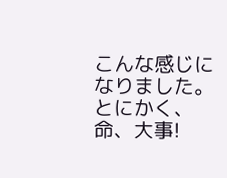こんな感じになりました。
とにかく、
命、大事!